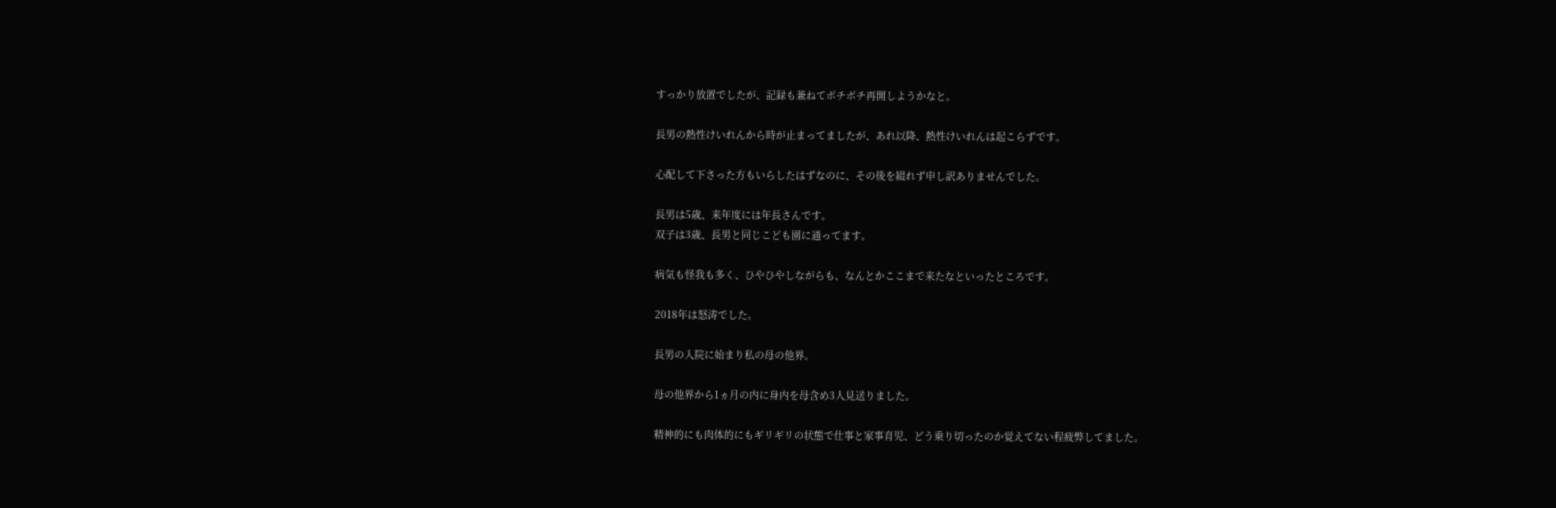すっかり放置でしたが、記録も兼ねてボチボチ再開しようかなと。

長男の熱性けいれんから時が止まってましたが、あれ以降、熱性けいれんは起こらずです。

心配して下さった方もいらしたはずなのに、その後を綴れず申し訳ありませんでした。

長男は5歳、来年度には年長さんです。
双子は3歳、長男と同じこども園に通ってます。

病気も怪我も多く、ひやひやしながらも、なんとかここまで来たなといったところです。

2018年は怒涛でした。

長男の入院に始まり私の母の他界。

母の他界から1ヵ月の内に身内を母含め3人見送りました。

精神的にも肉体的にもギリギリの状態で仕事と家事育児、どう乗り切ったのか覚えてない程疲弊してました。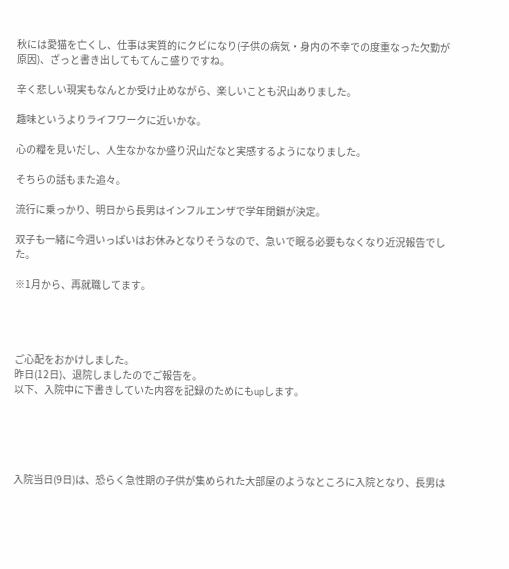秋には愛猫を亡くし、仕事は実質的にクビになり(子供の病気・身内の不幸での度重なった欠勤が原因)、ざっと書き出してもてんこ盛りですね。

辛く悲しい現実もなんとか受け止めながら、楽しいことも沢山ありました。

趣味というよりライフワークに近いかな。

心の糧を見いだし、人生なかなか盛り沢山だなと実感するようになりました。

そちらの話もまた追々。

流行に乗っかり、明日から長男はインフルエンザで学年閉鎖が決定。

双子も一緒に今週いっぱいはお休みとなりそうなので、急いで眠る必要もなくなり近況報告でした。

※1月から、再就職してます。




ご心配をおかけしました。
昨日(12日)、退院しましたのでご報告を。
以下、入院中に下書きしていた内容を記録のためにもupします。





入院当日(9日)は、恐らく急性期の子供が集められた大部屋のようなところに入院となり、長男は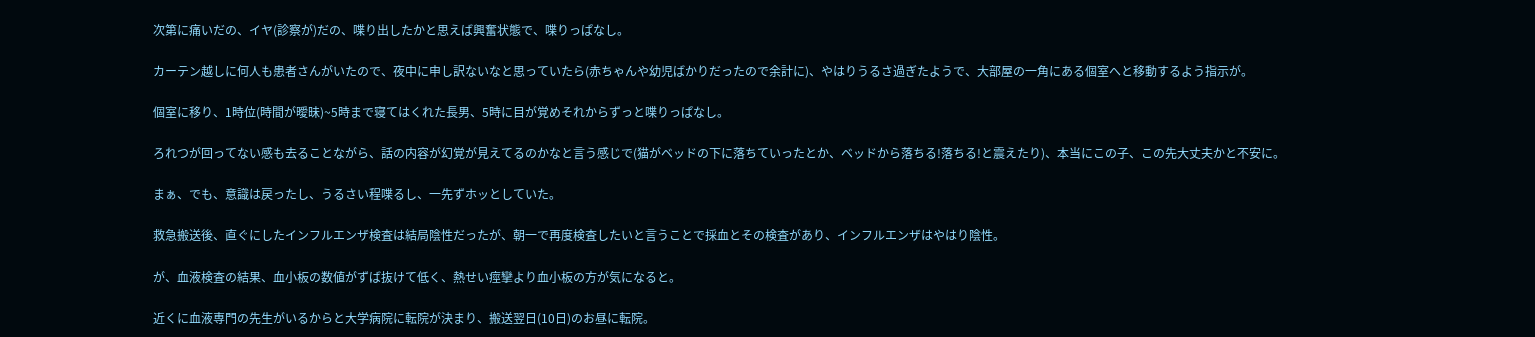次第に痛いだの、イヤ(診察が)だの、喋り出したかと思えば興奮状態で、喋りっぱなし。

カーテン越しに何人も患者さんがいたので、夜中に申し訳ないなと思っていたら(赤ちゃんや幼児ばかりだったので余計に)、やはりうるさ過ぎたようで、大部屋の一角にある個室へと移動するよう指示が。

個室に移り、1時位(時間が曖昧)~5時まで寝てはくれた長男、5時に目が覚めそれからずっと喋りっぱなし。

ろれつが回ってない感も去ることながら、話の内容が幻覚が見えてるのかなと言う感じで(猫がベッドの下に落ちていったとか、ベッドから落ちる!落ちる!と震えたり)、本当にこの子、この先大丈夫かと不安に。

まぁ、でも、意識は戻ったし、うるさい程喋るし、一先ずホッとしていた。

救急搬送後、直ぐにしたインフルエンザ検査は結局陰性だったが、朝一で再度検査したいと言うことで採血とその検査があり、インフルエンザはやはり陰性。

が、血液検査の結果、血小板の数値がずば抜けて低く、熱せい痙攣より血小板の方が気になると。

近くに血液専門の先生がいるからと大学病院に転院が決まり、搬送翌日(10日)のお昼に転院。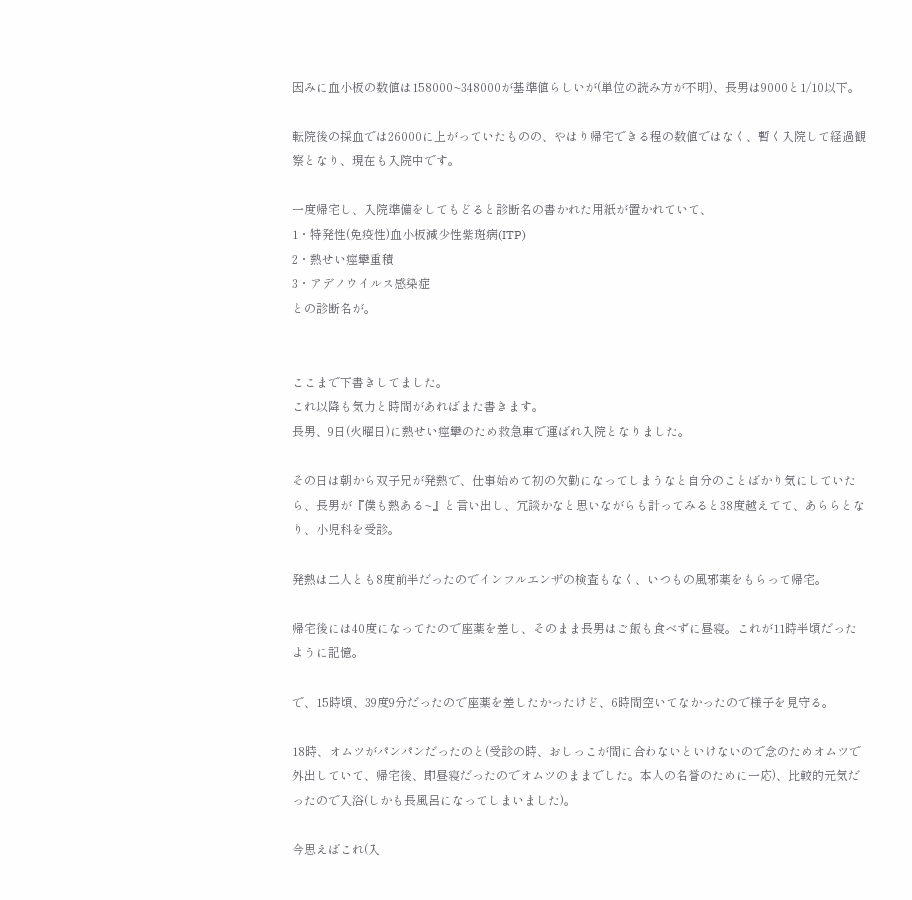因みに血小板の数値は158000~348000が基準値らしいが(単位の読み方が不明)、長男は9000と1/10以下。

転院後の採血では26000に上がっていたものの、やはり帰宅できる程の数値ではなく、暫く入院して経過観察となり、現在も入院中です。

一度帰宅し、入院準備をしてもどると診断名の書かれた用紙が置かれていて、
1・特発性(免疫性)血小板減少性紫斑病(ITP)
2・熱せい痙攣重積
3・アデノウイルス感染症
との診断名が。


ここまで下書きしてました。
これ以降も気力と時間があればまた書きます。
長男、9日(火曜日)に熱せい痙攣のため救急車で運ばれ入院となりました。

その日は朝から双子兄が発熱で、仕事始めて初の欠勤になってしまうなと自分のことばかり気にしていたら、長男が『僕も熱ある~』と言い出し、冗談かなと思いながらも計ってみると38度越えてて、あららとなり、小児科を受診。

発熱は二人とも8度前半だったのでインフルエンザの検査もなく、いつもの風邪薬をもらって帰宅。

帰宅後には40度になってたので座薬を差し、そのまま長男はご飯も食べずに昼寝。これが11時半頃だったように記憶。

で、15時頃、39度9分だったので座薬を差したかったけど、6時間空いてなかったので様子を見守る。

18時、オムツがパンパンだったのと(受診の時、おしっこが間に合わないといけないので念のためオムツで外出していて、帰宅後、即昼寝だったのでオムツのままでした。本人の名誉のために一応)、比較的元気だったので入浴(しかも長風呂になってしまいました)。

今思えばこれ(入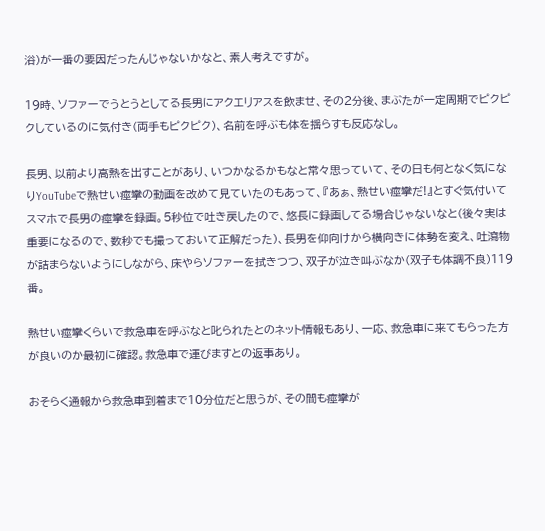浴)が一番の要因だったんじゃないかなと、素人考えですが。

19時、ソファーでうとうとしてる長男にアクエリアスを飲ませ、その2分後、まぶたが一定周期でピクピクしているのに気付き(両手もピクピク)、名前を呼ぶも体を揺らすも反応なし。

長男、以前より高熱を出すことがあり、いつかなるかもなと常々思っていて、その日も何となく気になりYouTubeで熱せい痙攣の動画を改めて見ていたのもあって、『あぁ、熱せい痙攣だ!』とすぐ気付いてスマホで長男の痙攣を録画。5秒位で吐き戻したので、悠長に録画してる場合じゃないなと(後々実は重要になるので、数秒でも撮っておいて正解だった)、長男を仰向けから横向きに体勢を変え、吐瀉物が詰まらないようにしながら、床やらソファーを拭きつつ、双子が泣き叫ぶなか(双子も体調不良)119番。

熱せい痙攣くらいで救急車を呼ぶなと叱られたとのネット情報もあり、一応、救急車に来てもらった方が良いのか最初に確認。救急車で運びますとの返事あり。

おそらく通報から救急車到着まで10分位だと思うが、その間も痙攣が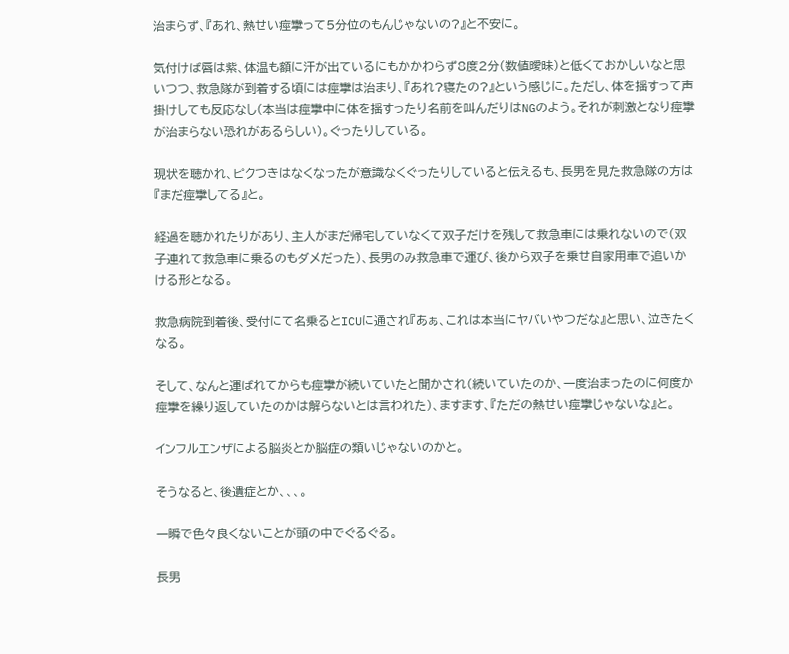治まらず、『あれ、熱せい痙攣って5分位のもんじゃないの?』と不安に。

気付けば唇は紫、体温も額に汗が出ているにもかかわらず8度2分(数値曖昧)と低くておかしいなと思いつつ、救急隊が到着する頃には痙攣は治まり、『あれ?寝たの?』という感じに。ただし、体を揺すって声掛けしても反応なし(本当は痙攣中に体を揺すったり名前を叫んだりはNGのよう。それが刺激となり痙攣が治まらない恐れがあるらしい)。ぐったりしている。

現状を聴かれ、ピクつきはなくなったが意識なくぐったりしていると伝えるも、長男を見た救急隊の方は『まだ痙攣してる』と。

経過を聴かれたりがあり、主人がまだ帰宅していなくて双子だけを残して救急車には乗れないので(双子連れて救急車に乗るのもダメだった)、長男のみ救急車で運び、後から双子を乗せ自家用車で追いかける形となる。

救急病院到着後、受付にて名乗るとICUに通され『あぁ、これは本当にヤバいやつだな』と思い、泣きたくなる。

そして、なんと運ばれてからも痙攣が続いていたと聞かされ(続いていたのか、一度治まったのに何度か痙攣を繰り返していたのかは解らないとは言われた)、ますます、『ただの熱せい痙攣じゃないな』と。

インフルエンザによる脳炎とか脳症の類いじゃないのかと。

そうなると、後遺症とか、、、。

一瞬で色々良くないことが頭の中でぐるぐる。

長男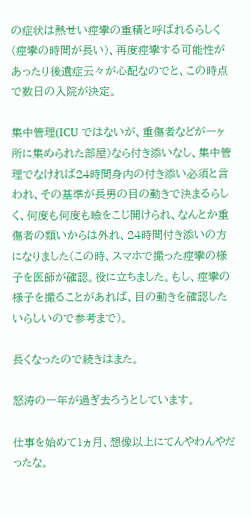の症状は熱せい痙攣の重積と呼ばれるらしく(痙攣の時間が長い)、再度痙攣する可能性があったり後遺症云々が心配なのでと、この時点で数日の入院が決定。

集中管理(ICU ではないが、重傷者などが一ヶ所に集められた部屋)なら付き添いなし、集中管理でなければ24時間身内の付き添い必須と言われ、その基準が長男の目の動きで決まるらしく、何度も何度も瞼をこじ開けられ、なんとか重傷者の類いからは外れ、24時間付き添いの方になりました(この時、スマホで撮った痙攣の様子を医師が確認。役に立ちました。もし、痙攣の様子を撮ることがあれば、目の動きを確認したいらしいので参考まで)。

長くなったので続きはまた。

怒涛の一年が過ぎ去ろうとしています。

仕事を始めて1ヵ月、想像以上にてんやわんやだったな。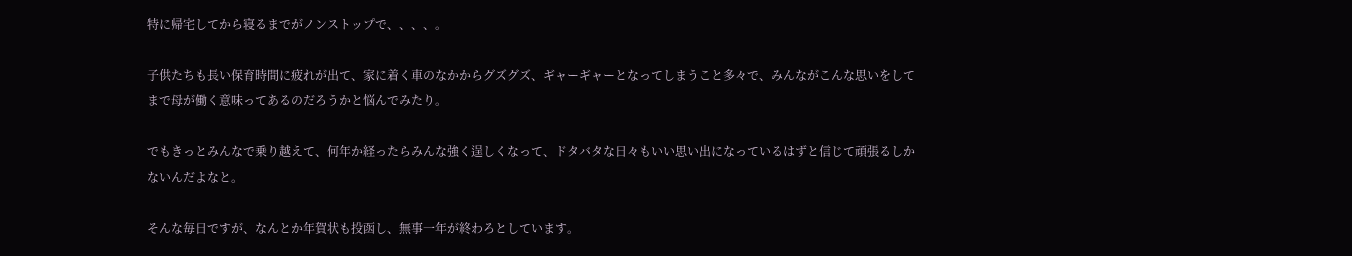特に帰宅してから寝るまでがノンストップで、、、、。

子供たちも長い保育時間に疲れが出て、家に着く車のなかからグズグズ、ギャーギャーとなってしまうこと多々で、みんながこんな思いをしてまで母が働く意味ってあるのだろうかと悩んでみたり。

でもきっとみんなで乗り越えて、何年か経ったらみんな強く逞しくなって、ドタバタな日々もいい思い出になっているはずと信じて頑張るしかないんだよなと。

そんな毎日ですが、なんとか年賀状も投函し、無事一年が終わろとしています。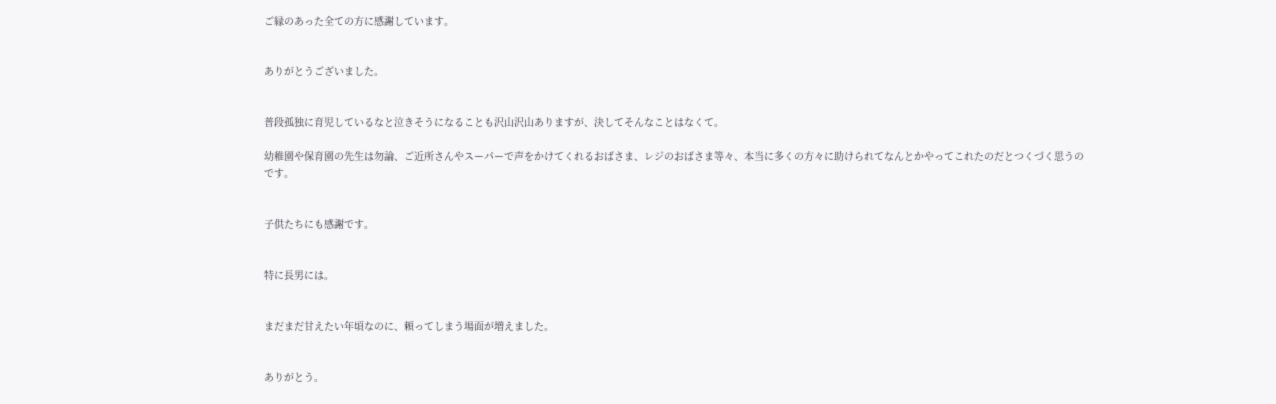ご縁のあった全ての方に感謝しています。


ありがとうございました。


普段孤独に育児しているなと泣きそうになることも沢山沢山ありますが、決してそんなことはなくて。

幼稚園や保育園の先生は勿論、ご近所さんやスーパーで声をかけてくれるおばさま、レジのおばさま等々、本当に多くの方々に助けられてなんとかやってこれたのだとつくづく思うのです。


子供たちにも感謝です。


特に長男には。


まだまだ甘えたい年頃なのに、頼ってしまう場面が増えました。


ありがとう。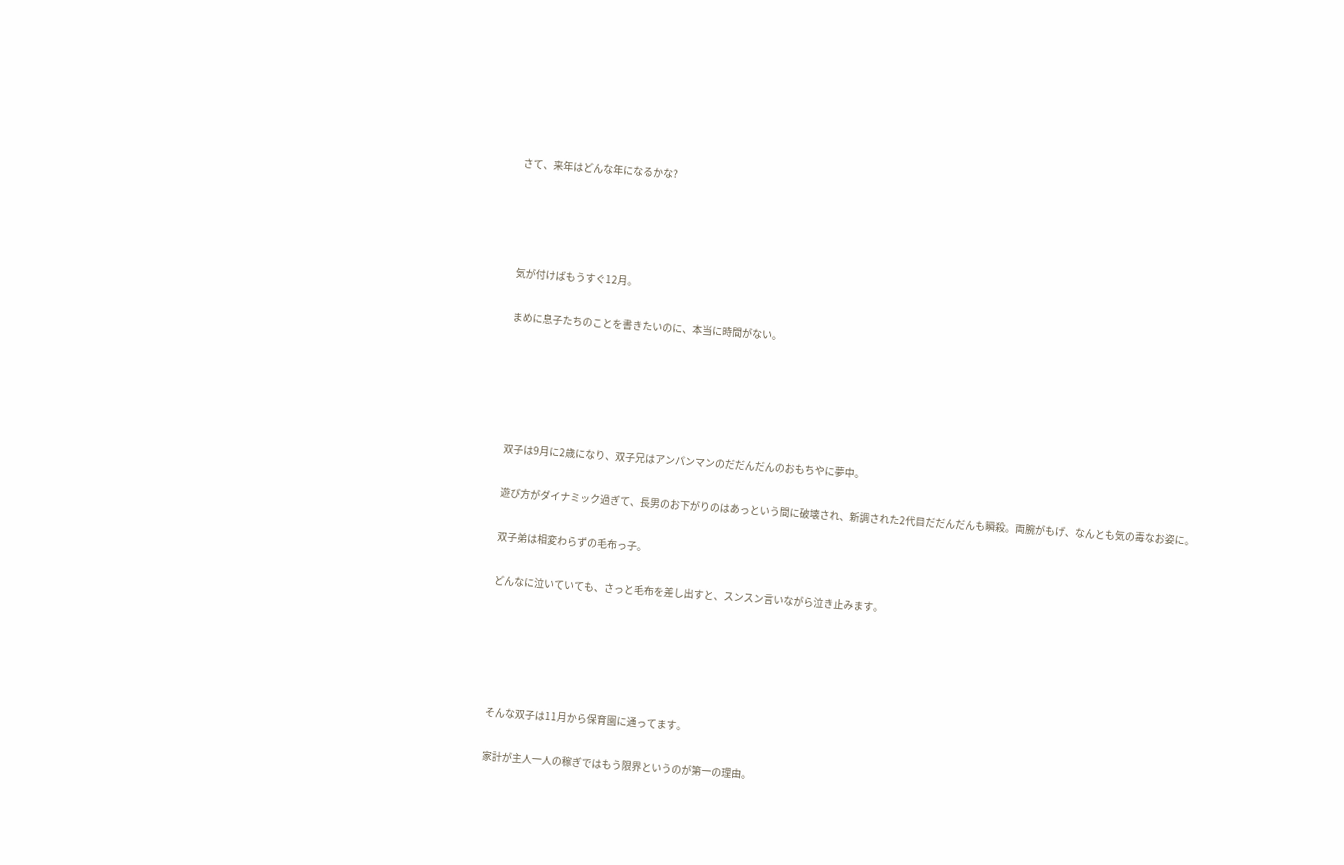さて、来年はどんな年になるかな?




気が付けばもうすぐ12月。

まめに息子たちのことを書きたいのに、本当に時間がない。





双子は9月に2歳になり、双子兄はアンパンマンのだだんだんのおもちやに夢中。

遊び方がダイナミック過ぎて、長男のお下がりのはあっという間に破壊され、新調された2代目だだんだんも瞬殺。両腕がもげ、なんとも気の毒なお姿に。

双子弟は相変わらずの毛布っ子。

どんなに泣いていても、さっと毛布を差し出すと、スンスン言いながら泣き止みます。





そんな双子は11月から保育園に通ってます。

家計が主人一人の稼ぎではもう限界というのが第一の理由。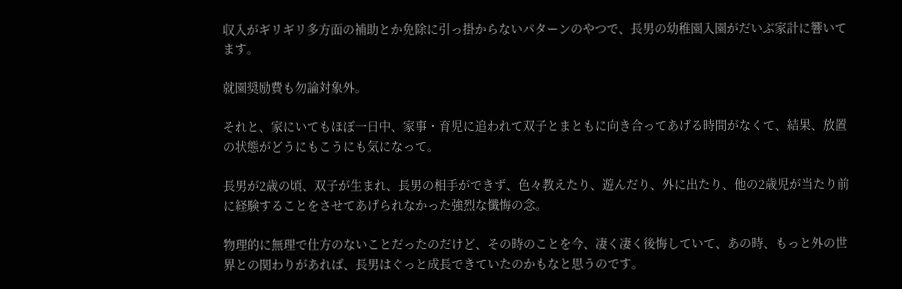収入がギリギリ多方面の補助とか免除に引っ掛からないパターンのやつで、長男の幼稚園入園がだいぶ家計に響いてます。

就園奨励費も勿論対象外。

それと、家にいてもほぼ一日中、家事・育児に追われて双子とまともに向き合ってあげる時間がなくて、結果、放置の状態がどうにもこうにも気になって。

長男が2歳の頃、双子が生まれ、長男の相手ができず、色々教えたり、遊んだり、外に出たり、他の2歳児が当たり前に経験することをさせてあげられなかった強烈な懺悔の念。

物理的に無理で仕方のないことだったのだけど、その時のことを今、凄く凄く後悔していて、あの時、もっと外の世界との関わりがあれば、長男はぐっと成長できていたのかもなと思うのです。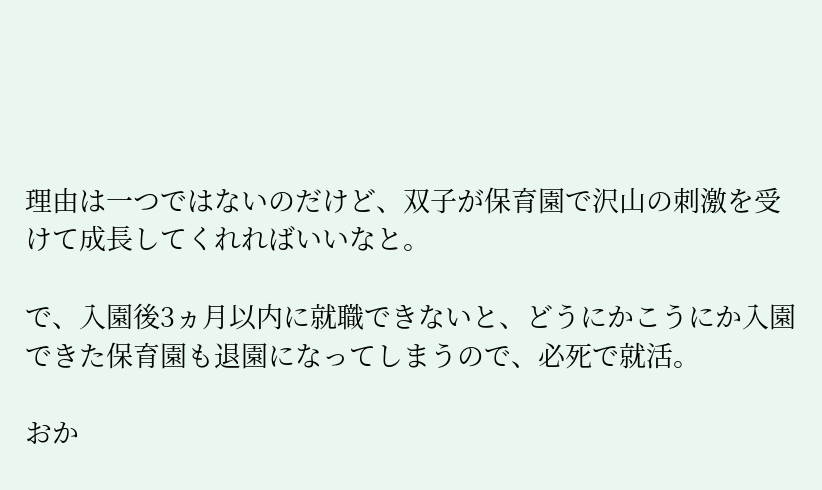理由は一つではないのだけど、双子が保育園で沢山の刺激を受けて成長してくれればいいなと。

で、入園後3ヵ月以内に就職できないと、どうにかこうにか入園できた保育園も退園になってしまうので、必死で就活。

おか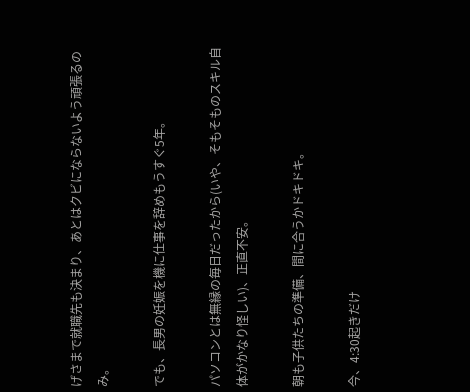げさまで就職先も決まり、あとはクビにならないよう頑張るのみ。

でも、長男の妊娠を機に仕事を辞めもうすぐ5年。

パソコンとは無縁の毎日だったから(いや、そもそものスキル自体がかなり怪しい)、正直不安。

朝も子供たちの準備、間に合うかドキドキ。

今、4:30起きだけ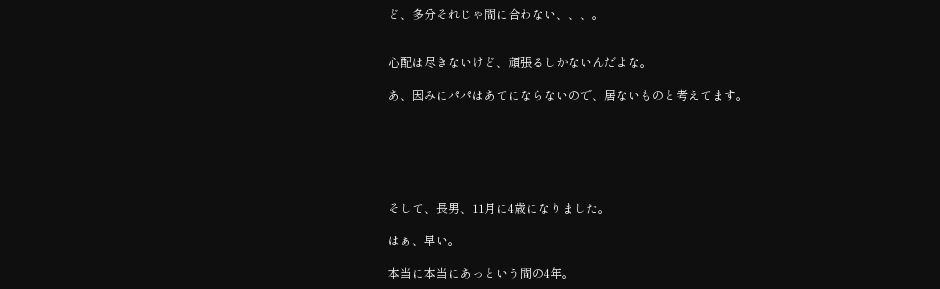ど、多分それじゃ間に合わない、、、。


心配は尽きないけど、頑張るしかないんだよな。

あ、因みにパパはあてにならないので、居ないものと考えてます。






そして、長男、11月に4歳になりました。

はぁ、早い。

本当に本当にあっという間の4年。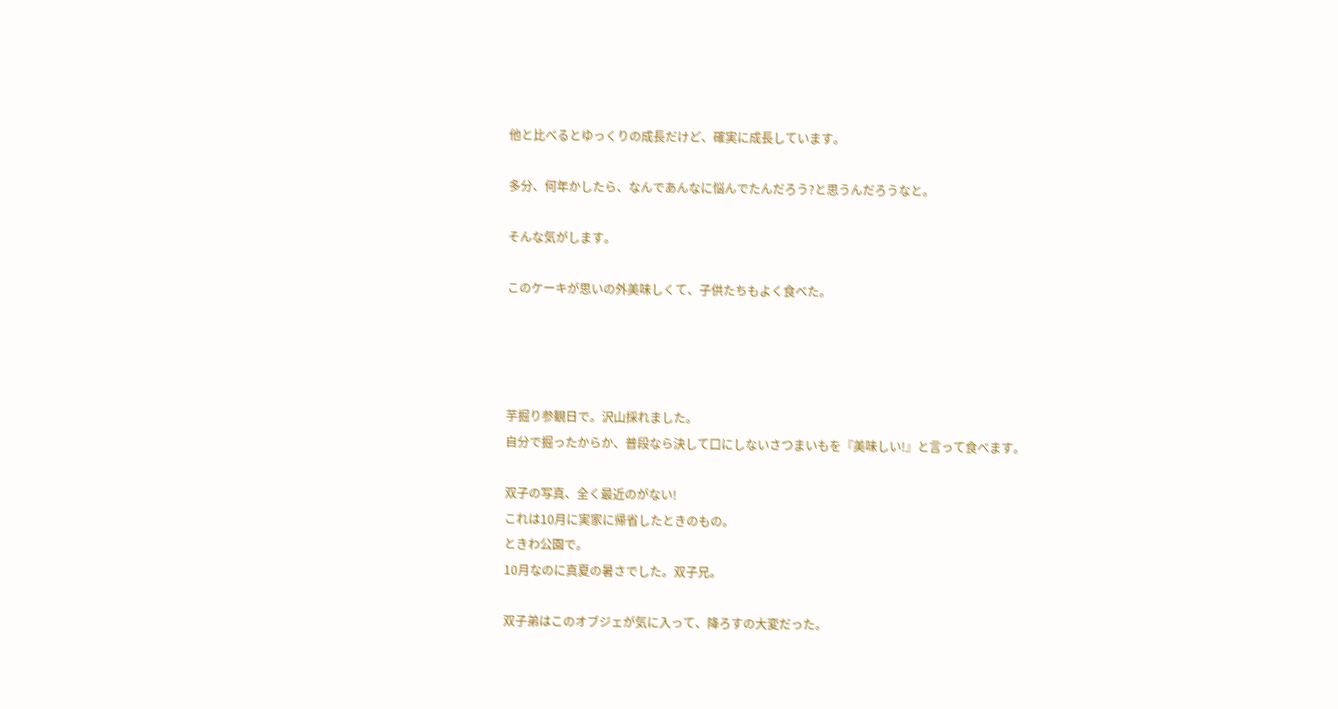他と比べるとゆっくりの成長だけど、確実に成長しています。

多分、何年かしたら、なんであんなに悩んでたんだろう?と思うんだろうなと。

そんな気がします。

このケーキが思いの外美味しくて、子供たちもよく食べた。




芋掘り参観日で。沢山採れました。
自分で掘ったからか、普段なら決して口にしないさつまいもを『美味しい!』と言って食べます。

双子の写真、全く最近のがない!
これは10月に実家に帰省したときのもの。
ときわ公園で。
10月なのに真夏の暑さでした。双子兄。

双子弟はこのオブジェが気に入って、降ろすの大変だった。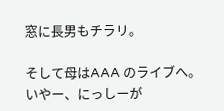窓に長男もチラリ。

そして母はAAA のライブへ。
いやー、にっしーが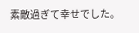素敵過ぎて幸せでした。